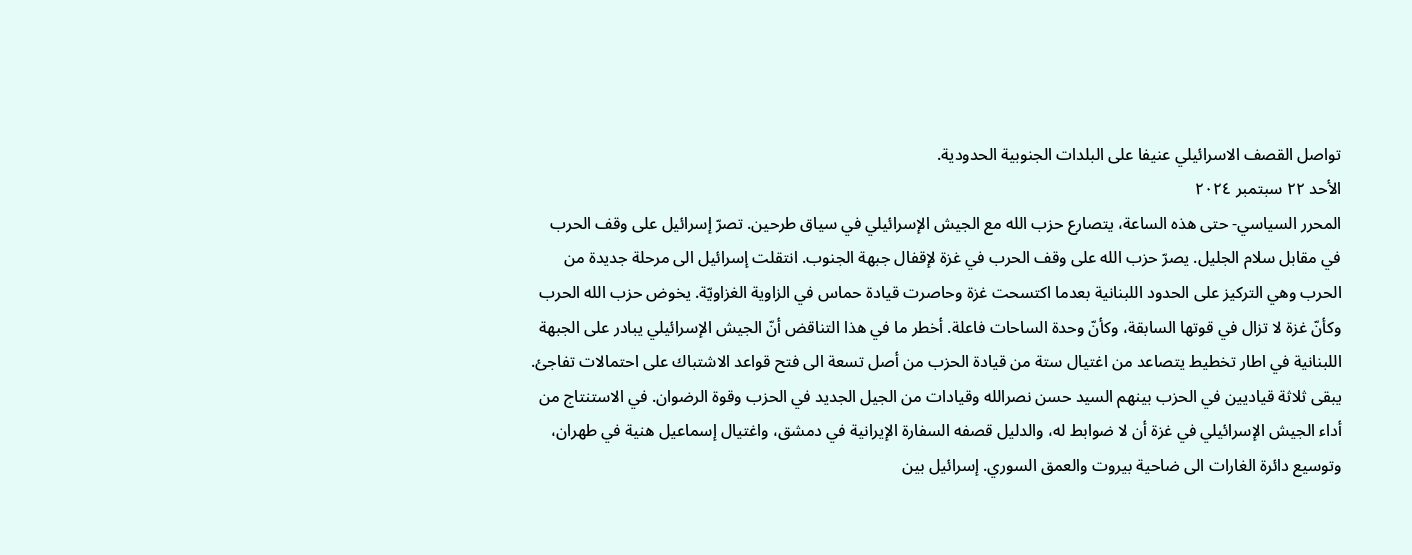تواصل القصف الاسرائيلي عنيفا على البلدات الجنوبية الحدودية.
الأحد ٢٢ سبتمبر ٢٠٢٤
المحرر السياسي- حتى هذه الساعة، يتصارع حزب الله مع الجيش الإسرائيلي في سياق طرحين. تصرّ إسرائيل على وقف الحرب في مقابل سلام الجليل. يصرّ حزب الله على وقف الحرب في غزة لإقفال جبهة الجنوب. انتقلت إسرائيل الى مرحلة جديدة من الحرب وهي التركيز على الحدود اللبنانية بعدما اكتسحت غزة وحاصرت قيادة حماس في الزاوية الغزاويّة. يخوض حزب الله الحرب وكأنّ غزة لا تزال في قوتها السابقة، وكأنّ وحدة الساحات فاعلة. أخطر ما في هذا التناقض أنّ الجيش الإسرائيلي يبادر على الجبهة اللبنانية في اطار تخطيط يتصاعد من اغتيال ستة من قيادة الحزب من أصل تسعة الى فتح قواعد الاشتباك على احتمالات تفاجئ. يبقى ثلاثة قياديين في الحزب بينهم السيد حسن نصرالله وقيادات من الجيل الجديد في الحزب وقوة الرضوان. في الاستنتاج من أداء الجيش الإسرائيلي في غزة أن لا ضوابط له، والدليل قصفه السفارة الإيرانية في دمشق، واغتيال إسماعيل هنية في طهران، وتوسيع دائرة الغارات الى ضاحية بيروت والعمق السوري. إسرائيل بين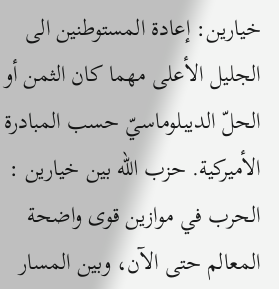خيارين: إعادة المستوطنين الى الجليل الأعلى مهما كان الثمن أو الحلّ الديبلوماسيّ حسب المبادرة الأميركية. حزب الله بين خيارين : الحرب في موازين قوى واضحة المعالم حتى الآن، وبين المسار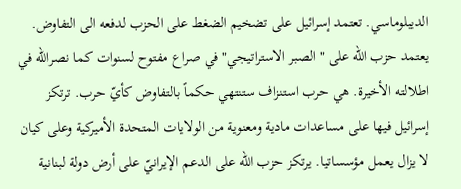الديبلوماسي. تعتمد إسرائيل على تضخيم الضغط على الحزب لدفعه الى التفاوض. يعتمد حزب الله على " الصبر الاستراتيجي" في صراع مفتوح لسنوات كما نصرالله في اطلالته الأخيرة. هي حرب استنزاف ستنتهي حكماً بالتفاوض كأيّ حرب. ترتكز إسرائيل فيها على مساعدات مادية ومعنوية من الولايات المتحدة الأميركية وعلى كيان لا يزال يعمل مؤسساتيا. يرتكز حزب الله على الدعم الإيرانيّ على أرض دولة لبنانية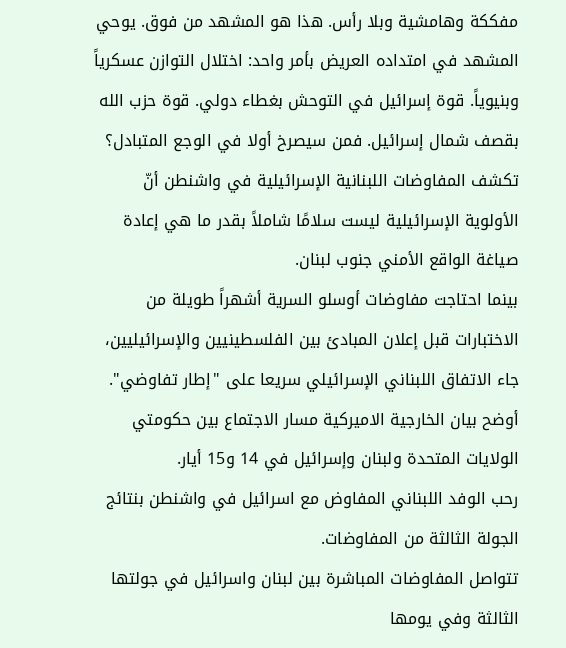مفككة وهامشية وبلا رأس. هذا هو المشهد من فوق. يوحي المشهد في امتداده العريض بأمر واحد: اختلال التوازن عسكرياً وبنيوياً. قوة إسرائيل في التوحش بغطاء دولي. قوة حزب الله بقصف شمال إسرائيل. فمن سيصرخ أولا في الوجع المتبادل؟
تكشف المفاوضات اللبنانية الإسرائيلية في واشنطن أنّ الأولوية الإسرائيلية ليست سلامًا شاملاً بقدر ما هي إعادة صياغة الواقع الأمني جنوب لبنان.
بينما احتاجت مفاوضات أوسلو السرية أشهراً طويلة من الاختبارات قبل إعلان المبادئ بين الفلسطينيين والإسرائيليين، جاء الاتفاق اللبناني الإسرائيلي سريعا على "إطار تفاوضي".
أوضح بيان الخارجية الاميركية مسار الاجتماع بين حكومتي الولايات المتحدة ولبنان وإسرائيل في 14 و15 أيار.
رحب الوفد اللبناني المفاوض مع اسرائيل في واشنطن بنتائج الجولة الثالثة من المفاوضات.
تتواصل المفاوضات المباشرة بين لبنان واسرائيل في جولتها الثالثة وفي يومها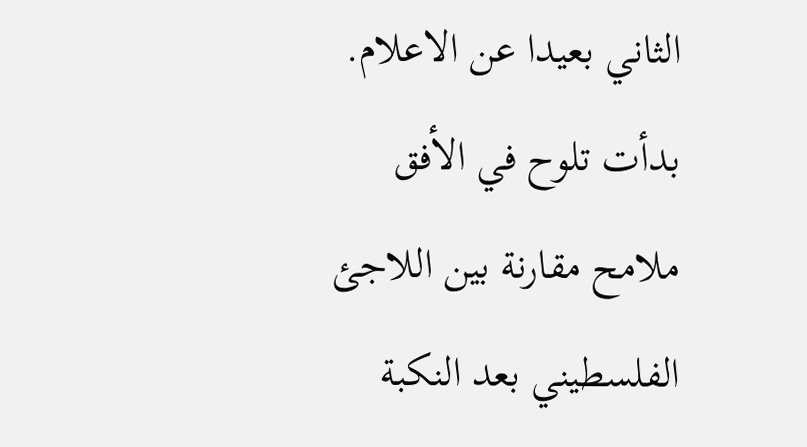الثاني بعيدا عن الاعلام.
بدأت تلوح في الأفق ملامح مقارنة بين اللاجئ الفلسطيني بعد النكبة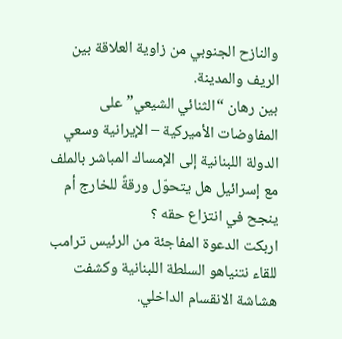والنازح الجنوبي من زاوية العلاقة بين الريف والمدينة.
بين رهان “الثنائي الشيعي” على المفاوضات الأميركية – الإيرانية وسعي الدولة اللبنانية إلى الإمساك المباشر بالملف مع إسرائيل هل يتحوّل ورقةً للخارج أم ينجح في انتزاع حقه ؟
اربكت الدعوة المفاجئة من الرئيس ترامب للقاء نتنياهو السلطة اللبنانية وكشفت هشاشة الانقسام الداخلي.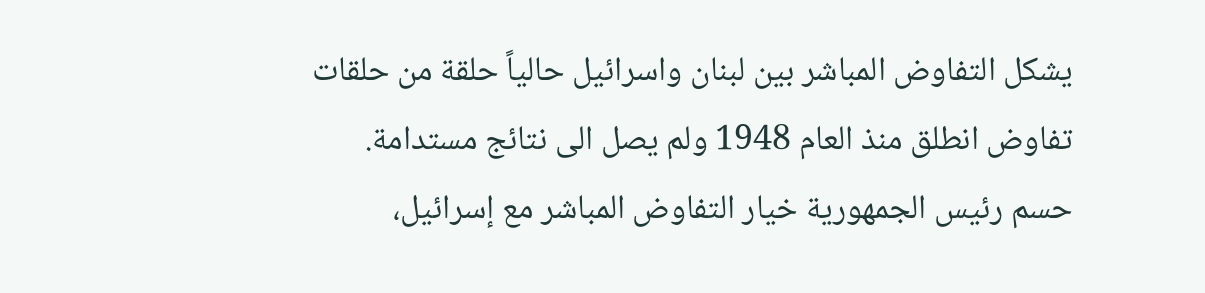يشكل التفاوض المباشر بين لبنان واسرائيل حالياً حلقة من حلقات تفاوض انطلق منذ العام 1948 ولم يصل الى نتائج مستدامة.
حسم رئيس الجمهورية خيار التفاوض المباشر مع إسرائيل،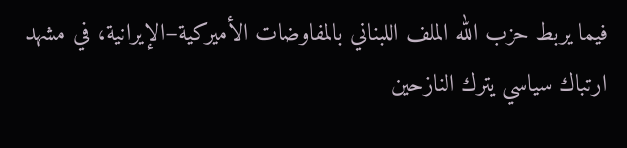فيما يربط حزب الله الملف اللبناني بالمفاوضات الأميركية–الإيرانية، في مشهد ارتباك سياسي يترك النازحين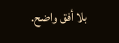بلا أفق واضح.